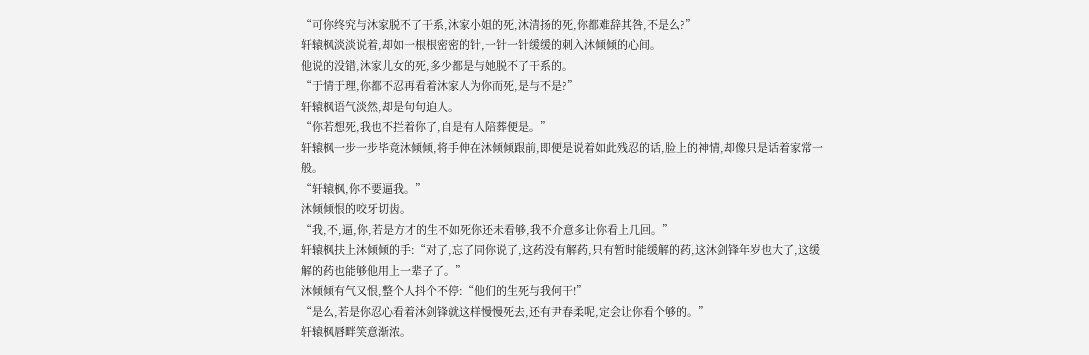“可你终究与沐家脱不了干系,沐家小姐的死,沐清扬的死,你都难辞其咎,不是么?”
轩辕枫淡淡说着,却如一根根密密的针,一针一针缓缓的刺入沐倾倾的心间。
他说的没错,沐家儿女的死,多少都是与她脱不了干系的。
“于情于理,你都不忍再看着沐家人为你而死,是与不是?”
轩辕枫语气淡然,却是句句迫人。
“你若想死,我也不拦着你了,自是有人陪葬便是。”
轩辕枫一步一步毕竟沐倾倾,将手伸在沐倾倾跟前,即便是说着如此残忍的话,脸上的神情,却像只是话着家常一般。
“轩辕枫,你不要逼我。”
沐倾倾恨的咬牙切齿。
“我,不,逼,你,若是方才的生不如死你还未看够,我不介意多让你看上几回。”
轩辕枫扶上沐倾倾的手:“对了,忘了同你说了,这药没有解药,只有暂时能缓解的药,这沐剑锋年岁也大了,这缓解的药也能够他用上一辈子了。”
沐倾倾有气又恨,整个人抖个不停:“他们的生死与我何干!”
“是么,若是你忍心看着沐剑锋就这样慢慢死去,还有尹春柔呢,定会让你看个够的。”
轩辕枫唇畔笑意渐浓。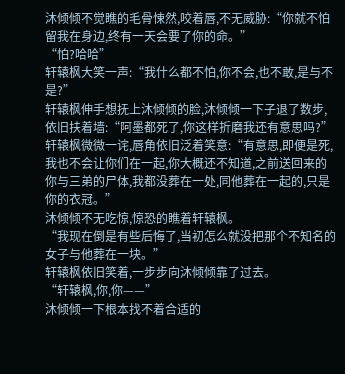沐倾倾不觉瞧的毛骨悚然,咬着唇,不无威胁:“你就不怕留我在身边,终有一天会要了你的命。”
“怕?哈哈”
轩辕枫大笑一声:“我什么都不怕,你不会,也不敢,是与不是?”
轩辕枫伸手想抚上沐倾倾的脸,沐倾倾一下子退了数步,依旧扶着墙:“阿墨都死了,你这样折磨我还有意思吗?”
轩辕枫微微一诧,唇角依旧泛着笑意:“有意思,即便是死,我也不会让你们在一起,你大概还不知道,之前送回来的你与三弟的尸体,我都没葬在一处,同他葬在一起的,只是你的衣冠。”
沐倾倾不无吃惊,惊恐的瞧着轩辕枫。
“我现在倒是有些后悔了,当初怎么就没把那个不知名的女子与他葬在一块。”
轩辕枫依旧笑着,一步步向沐倾倾靠了过去。
“轩辕枫,你,你——”
沐倾倾一下根本找不着合适的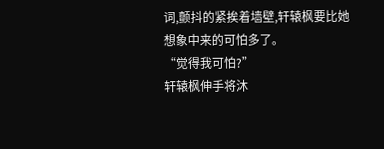词,颤抖的紧挨着墙壁,轩辕枫要比她想象中来的可怕多了。
“觉得我可怕?”
轩辕枫伸手将沐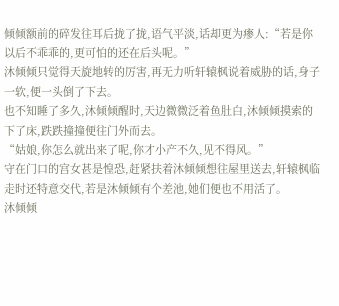倾倾额前的碎发往耳后拢了拢,语气平淡,话却更为瘆人:“若是你以后不乖乖的,更可怕的还在后头呢。”
沐倾倾只觉得天旋地转的厉害,再无力听轩辕枫说着威胁的话,身子一软,便一头倒了下去。
也不知睡了多久,沐倾倾醒时,天边微微泛着鱼肚白,沐倾倾摸索的下了床,跌跌撞撞便往门外而去。
“姑娘,你怎么就出来了呢,你才小产不久,见不得风。”
守在门口的宫女甚是惶恐,赶紧扶着沐倾倾想往屋里送去,轩辕枫临走时还特意交代,若是沐倾倾有个差池,她们便也不用活了。
沐倾倾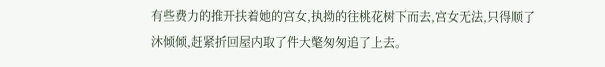有些费力的推开扶着她的宫女,执拗的往桃花树下而去,宫女无法,只得顺了沐倾倾,赶紧折回屋内取了件大氅匆匆追了上去。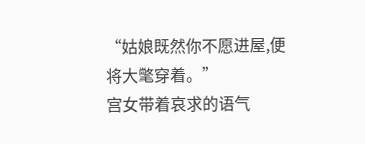“姑娘既然你不愿进屋,便将大氅穿着。”
宫女带着哀求的语气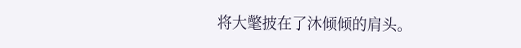将大氅披在了沐倾倾的肩头。